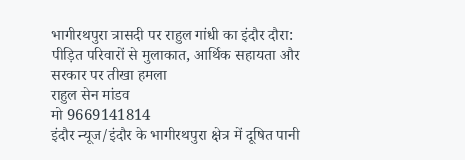भागीरथपुरा त्रासदी पर राहुल गांधी का इंदौर दौरा: पीड़ित परिवारों से मुलाकात, आर्थिक सहायता और सरकार पर तीखा हमला
राहुल सेन मांडव
मो 9669141814
इंदौर न्यूज/इंदौर के भागीरथपुरा क्षेत्र में दूषित पानी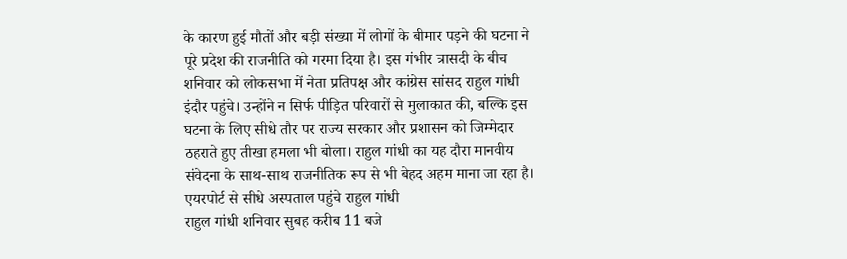के कारण हुई मौतों और बड़ी संख्या में लोगों के बीमार पड़ने की घटना ने पूरे प्रदेश की राजनीति को गरमा दिया है। इस गंभीर त्रासदी के बीच शनिवार को लोकसभा में नेता प्रतिपक्ष और कांग्रेस सांसद राहुल गांधी इंदौर पहुंचे। उन्होंने न सिर्फ पीड़ित परिवारों से मुलाकात की, बल्कि इस घटना के लिए सीधे तौर पर राज्य सरकार और प्रशासन को जिम्मेदार ठहराते हुए तीखा हमला भी बोला। राहुल गांधी का यह दौरा मानवीय संवेदना के साथ-साथ राजनीतिक रूप से भी बेहद अहम माना जा रहा है।
एयरपोर्ट से सीधे अस्पताल पहुंचे राहुल गांधी
राहुल गांधी शनिवार सुबह करीब 11 बजे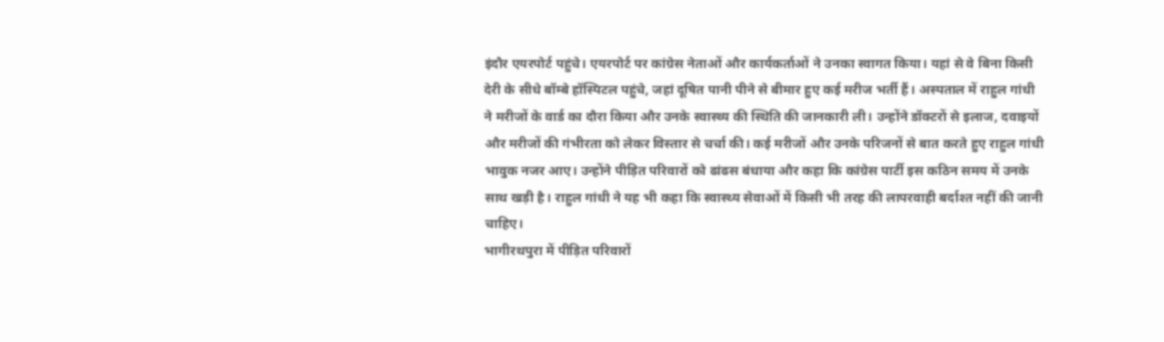इंदौर एयरपोर्ट पहुंचे। एयरपोर्ट पर कांग्रेस नेताओं और कार्यकर्ताओं ने उनका स्वागत किया। यहां से वे बिना किसी देरी के सीधे बॉम्बे हॉस्पिटल पहुंचे, जहां दूषित पानी पीने से बीमार हुए कई मरीज भर्ती हैं। अस्पताल में राहुल गांधी ने मरीजों के वार्ड का दौरा किया और उनके स्वास्थ्य की स्थिति की जानकारी ली। उन्होंने डॉक्टरों से इलाज, दवाइयों और मरीजों की गंभीरता को लेकर विस्तार से चर्चा की। कई मरीजों और उनके परिजनों से बात करते हुए राहुल गांधी भावुक नजर आए। उन्होंने पीड़ित परिवारों को ढांढस बंधाया और कहा कि कांग्रेस पार्टी इस कठिन समय में उनके साथ खड़ी है। राहुल गांधी ने यह भी कहा कि स्वास्थ्य सेवाओं में किसी भी तरह की लापरवाही बर्दाश्त नहीं की जानी चाहिए।
भागीरथपुरा में पीड़ित परिवारों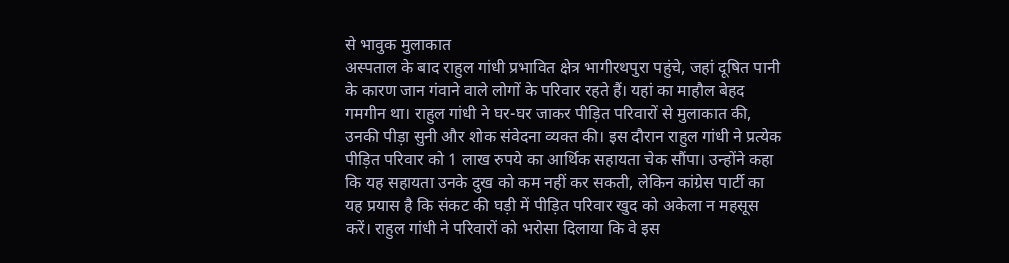से भावुक मुलाकात
अस्पताल के बाद राहुल गांधी प्रभावित क्षेत्र भागीरथपुरा पहुंचे, जहां दूषित पानी के कारण जान गंवाने वाले लोगों के परिवार रहते हैं। यहां का माहौल बेहद गमगीन था। राहुल गांधी ने घर-घर जाकर पीड़ित परिवारों से मुलाकात की, उनकी पीड़ा सुनी और शोक संवेदना व्यक्त की। इस दौरान राहुल गांधी ने प्रत्येक पीड़ित परिवार को 1 लाख रुपये का आर्थिक सहायता चेक सौंपा। उन्होंने कहा कि यह सहायता उनके दुख को कम नहीं कर सकती, लेकिन कांग्रेस पार्टी का यह प्रयास है कि संकट की घड़ी में पीड़ित परिवार खुद को अकेला न महसूस करें। राहुल गांधी ने परिवारों को भरोसा दिलाया कि वे इस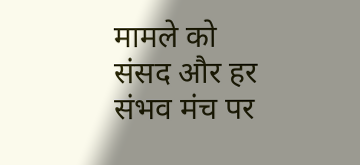मामले को संसद और हर संभव मंच पर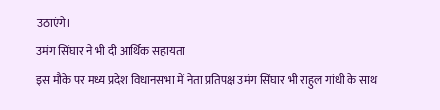उठाएंगे।
उमंग सिंघार ने भी दी आर्थिक सहायता
इस मौके पर मध्य प्रदेश विधानसभा में नेता प्रतिपक्ष उमंग सिंघार भी राहुल गांधी के साथ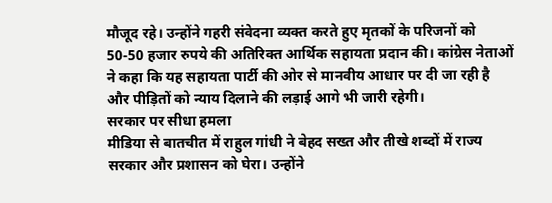मौजूद रहे। उन्होंने गहरी संवेदना व्यक्त करते हुए मृतकों के परिजनों को 50-50 हजार रुपये की अतिरिक्त आर्थिक सहायता प्रदान की। कांग्रेस नेताओं ने कहा कि यह सहायता पार्टी की ओर से मानवीय आधार पर दी जा रही है और पीड़ितों को न्याय दिलाने की लड़ाई आगे भी जारी रहेगी।
सरकार पर सीधा हमला
मीडिया से बातचीत में राहुल गांधी ने बेहद सख्त और तीखे शब्दों में राज्य सरकार और प्रशासन को घेरा। उन्होंने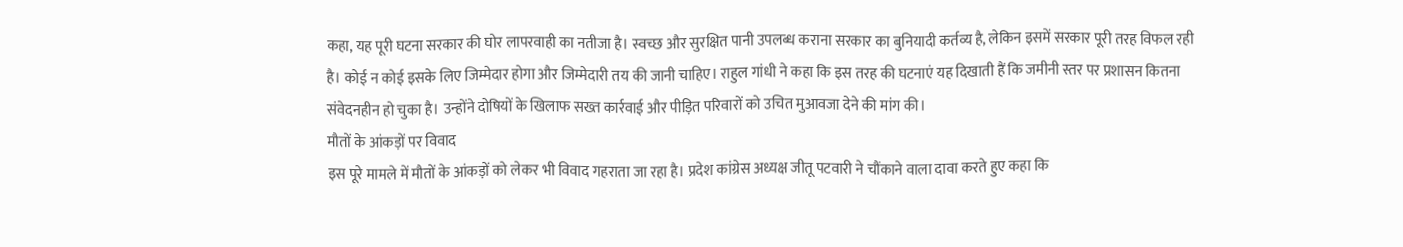कहा, यह पूरी घटना सरकार की घोर लापरवाही का नतीजा है। स्वच्छ और सुरक्षित पानी उपलब्ध कराना सरकार का बुनियादी कर्तव्य है, लेकिन इसमें सरकार पूरी तरह विफल रही है। कोई न कोई इसके लिए जिम्मेदार होगा और जिम्मेदारी तय की जानी चाहिए। राहुल गांधी ने कहा कि इस तरह की घटनाएं यह दिखाती हैं कि जमीनी स्तर पर प्रशासन कितना संवेदनहीन हो चुका है। उन्होंने दोषियों के खिलाफ सख्त कार्रवाई और पीड़ित परिवारों को उचित मुआवजा देने की मांग की।
मौतों के आंकड़ों पर विवाद
इस पूरे मामले में मौतों के आंकड़ों को लेकर भी विवाद गहराता जा रहा है। प्रदेश कांग्रेस अध्यक्ष जीतू पटवारी ने चौंकाने वाला दावा करते हुए कहा कि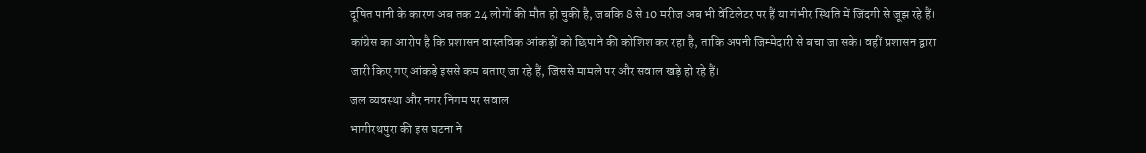दूषित पानी के कारण अब तक 24 लोगों की मौत हो चुकी है, जबकि 8 से 10 मरीज अब भी वेंटिलेटर पर हैं या गंभीर स्थिति में जिंदगी से जूझ रहे हैं। कांग्रेस का आरोप है कि प्रशासन वास्तविक आंकड़ों को छिपाने की कोशिश कर रहा है, ताकि अपनी जिम्मेदारी से बचा जा सके। वहीं प्रशासन द्वारा जारी किए गए आंकड़े इससे कम बताए जा रहे हैं, जिससे मामले पर और सवाल खड़े हो रहे हैं।
जल व्यवस्था और नगर निगम पर सवाल
भागीरथपुरा की इस घटना ने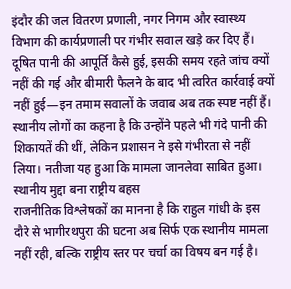इंदौर की जल वितरण प्रणाली, नगर निगम और स्वास्थ्य विभाग की कार्यप्रणाली पर गंभीर सवाल खड़े कर दिए हैं। दूषित पानी की आपूर्ति कैसे हुई, इसकी समय रहते जांच क्यों नहीं की गई और बीमारी फैलने के बाद भी त्वरित कार्रवाई क्यों नहीं हुई—इन तमाम सवालों के जवाब अब तक स्पष्ट नहीं हैं। स्थानीय लोगों का कहना है कि उन्होंने पहले भी गंदे पानी की शिकायतें की थीं, लेकिन प्रशासन ने इसे गंभीरता से नहीं लिया। नतीजा यह हुआ कि मामला जानलेवा साबित हुआ।
स्थानीय मुद्दा बना राष्ट्रीय बहस
राजनीतिक विश्लेषकों का मानना है कि राहुल गांधी के इस दौरे से भागीरथपुरा की घटना अब सिर्फ एक स्थानीय मामला नहीं रही, बल्कि राष्ट्रीय स्तर पर चर्चा का विषय बन गई है।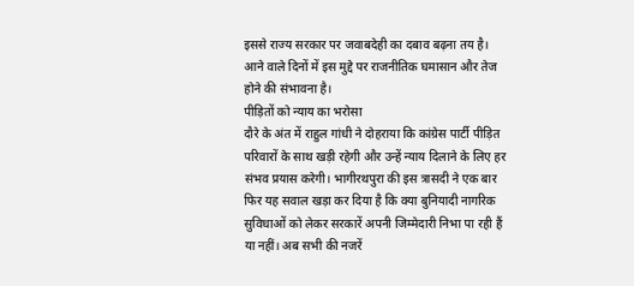इससे राज्य सरकार पर जवाबदेही का दबाव बढ़ना तय है। आने वाले दिनों में इस मुद्दे पर राजनीतिक घमासान और तेज होने की संभावना है।
पीड़ितों को न्याय का भरोसा
दौरे के अंत में राहुल गांधी ने दोहराया कि कांग्रेस पार्टी पीड़ित परिवारों के साथ खड़ी रहेगी और उन्हें न्याय दिलाने के लिए हर संभव प्रयास करेगी। भागीरथपुरा की इस त्रासदी ने एक बार फिर यह सवाल खड़ा कर दिया है कि क्या बुनियादी नागरिक सुविधाओं को लेकर सरकारें अपनी जिम्मेदारी निभा पा रही हैं या नहीं। अब सभी की नजरें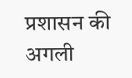प्रशासन की अगली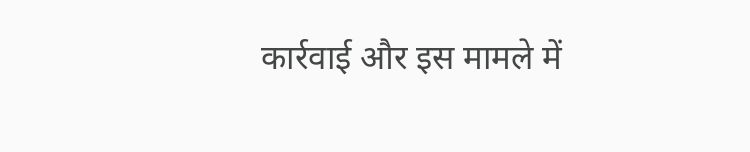कार्रवाई और इस मामले में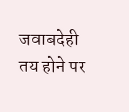जवाबदेही तय होने पर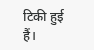टिकी हुई हैं।